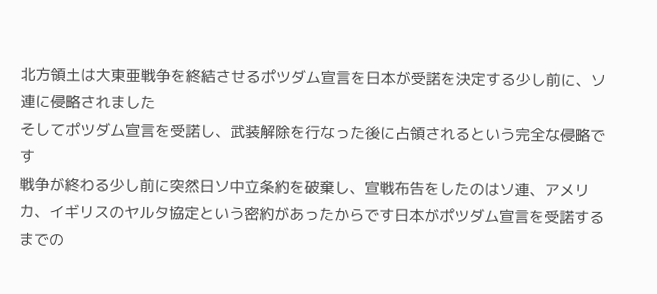北方領土は大東亜戦争を終結させるポツダム宣言を日本が受諾を決定する少し前に、ソ連に侵略されました
そしてポツダム宣言を受諾し、武装解除を行なった後に占領されるという完全な侵略です
戦争が終わる少し前に突然日ソ中立条約を破棄し、宣戦布告をしたのはソ連、アメリカ、イギリスのヤルタ協定という密約があったからです日本がポツダム宣言を受諾するまでの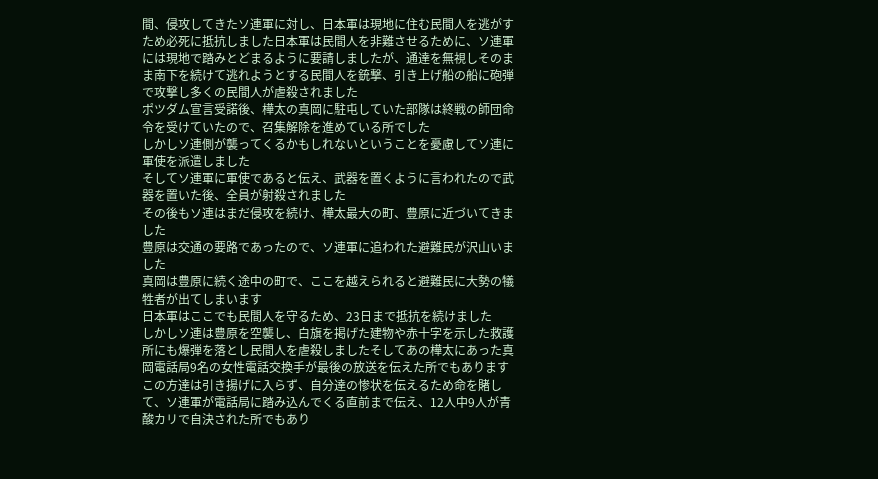間、侵攻してきたソ連軍に対し、日本軍は現地に住む民間人を逃がすため必死に抵抗しました日本軍は民間人を非難させるために、ソ連軍には現地で踏みとどまるように要請しましたが、通達を無視しそのまま南下を続けて逃れようとする民間人を銃撃、引き上げ船の船に砲弾で攻撃し多くの民間人が虐殺されました
ポツダム宣言受諾後、樺太の真岡に駐屯していた部隊は終戦の師団命令を受けていたので、召集解除を進めている所でした
しかしソ連側が襲ってくるかもしれないということを憂慮してソ連に軍使を派遣しました
そしてソ連軍に軍使であると伝え、武器を置くように言われたので武器を置いた後、全員が射殺されました
その後もソ連はまだ侵攻を続け、樺太最大の町、豊原に近づいてきました
豊原は交通の要路であったので、ソ連軍に追われた避難民が沢山いました
真岡は豊原に続く途中の町で、ここを越えられると避難民に大勢の犠牲者が出てしまいます
日本軍はここでも民間人を守るため、23日まで抵抗を続けました
しかしソ連は豊原を空襲し、白旗を掲げた建物や赤十字を示した救護所にも爆弾を落とし民間人を虐殺しましたそしてあの樺太にあった真岡電話局9名の女性電話交換手が最後の放送を伝えた所でもあります
この方達は引き揚げに入らず、自分達の惨状を伝えるため命を賭して、ソ連軍が電話局に踏み込んでくる直前まで伝え、12人中9人が青酸カリで自決された所でもあり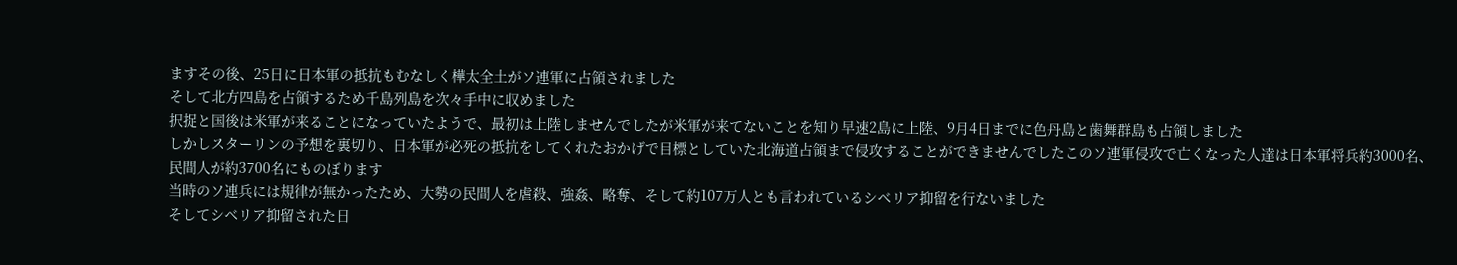ますその後、25日に日本軍の抵抗もむなしく樺太全土がソ連軍に占領されました
そして北方四島を占領するため千島列島を次々手中に収めました
択捉と国後は米軍が来ることになっていたようで、最初は上陸しませんでしたが米軍が来てないことを知り早速2島に上陸、9月4日までに色丹島と歯舞群島も占領しました
しかしスターリンの予想を裏切り、日本軍が必死の抵抗をしてくれたおかげで目標としていた北海道占領まで侵攻することができませんでしたこのソ連軍侵攻で亡くなった人達は日本軍将兵約3000名、民間人が約3700名にものぼります
当時のソ連兵には規律が無かったため、大勢の民間人を虐殺、強姦、略奪、そして約107万人とも言われているシベリア抑留を行ないました
そしてシベリア抑留された日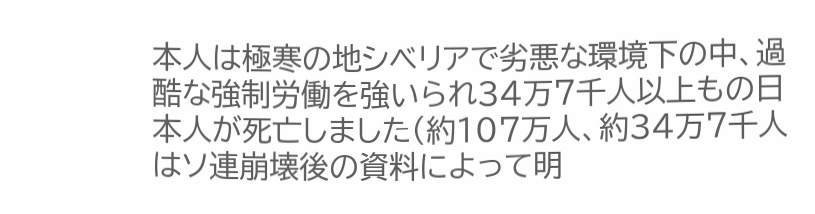本人は極寒の地シベリアで劣悪な環境下の中、過酷な強制労働を強いられ34万7千人以上もの日本人が死亡しました(約107万人、約34万7千人はソ連崩壊後の資料によって明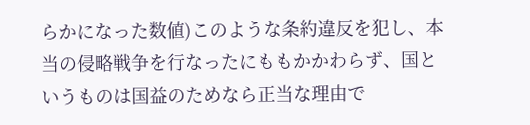らかになった数値)このような条約違反を犯し、本当の侵略戦争を行なったにももかかわらず、国というものは国益のためなら正当な理由で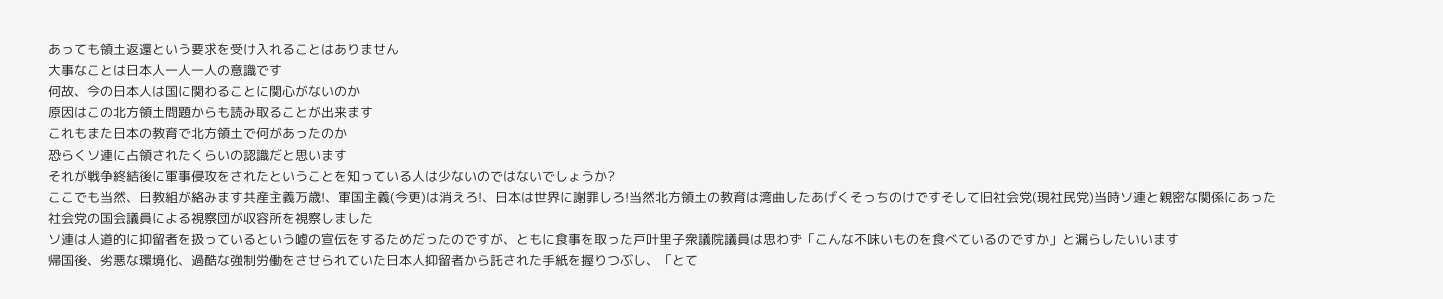あっても領土返還という要求を受け入れることはありません
大事なことは日本人一人一人の意識です
何故、今の日本人は国に関わることに関心がないのか
原因はこの北方領土問題からも読み取ることが出来ます
これもまた日本の教育で北方領土で何があったのか
恐らくソ連に占領されたくらいの認識だと思います
それが戦争終結後に軍事侵攻をされたということを知っている人は少ないのではないでしょうか?
ここでも当然、日教組が絡みます共産主義万歳!、軍国主義(今更)は消えろ!、日本は世界に謝罪しろ!当然北方領土の教育は湾曲したあげくそっちのけですそして旧社会党(現社民党)当時ソ連と親密な関係にあった社会党の国会議員による視察団が収容所を視察しました
ソ連は人道的に抑留者を扱っているという嘘の宣伝をするためだったのですが、ともに食事を取った戸叶里子衆議院議員は思わず「こんな不味いものを食べているのですか」と漏らしたいいます
帰国後、劣悪な環境化、過酷な強制労働をさせられていた日本人抑留者から託された手紙を握りつぶし、「とて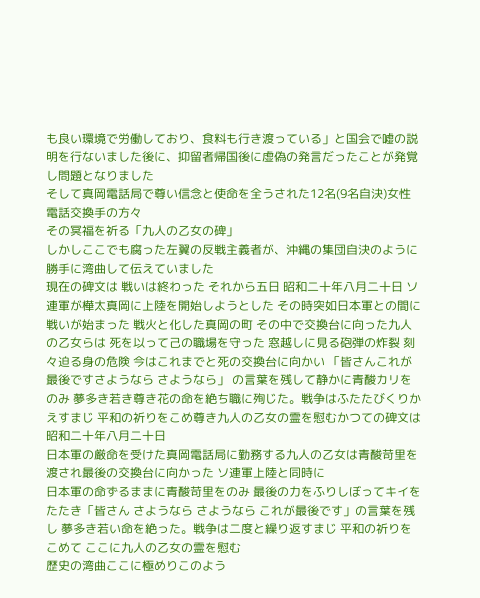も良い環境で労働しており、食料も行き渡っている」と国会で嘘の説明を行ないました後に、抑留者帰国後に虚偽の発言だったことが発覚し問題となりました
そして真岡電話局で尊い信念と使命を全うされた12名(9名自決)女性電話交換手の方々
その冥福を祈る「九人の乙女の碑」
しかしここでも腐った左翼の反戦主義者が、沖縄の集団自決のように勝手に湾曲して伝えていました
現在の碑文は 戦いは終わった それから五日 昭和二十年八月二十日 ソ連軍が樺太真岡に上陸を開始しようとした その時突如日本軍との間に戦いが始まった 戦火と化した真岡の町 その中で交換台に向った九人の乙女らは 死を以って己の職場を守った 窓越しに見る砲弾の炸裂 刻々迫る身の危険 今はこれまでと死の交換台に向かい 「皆さんこれが最後ですさようなら さようなら」 の言葉を残して静かに青酸カリをのみ 夢多き若き尊き花の命を絶ち職に殉じた。戦争はふたたびくりかえすまじ 平和の祈りをこめ尊き九人の乙女の霊を慰むかつての碑文は 昭和二十年八月二十日
日本軍の厳命を受けた真岡電話局に勤務する九人の乙女は青酸苛里を渡され最後の交換台に向かった ソ連軍上陸と同時に
日本軍の命ずるままに青酸苛里をのみ 最後の力をふりしぼってキイをたたき「皆さん さようなら さようなら これが最後です」の言葉を残し 夢多き若い命を絶った。戦争は二度と繰り返すまじ 平和の祈りをこめて ここに九人の乙女の霊を慰む
歴史の湾曲ここに極めりこのよう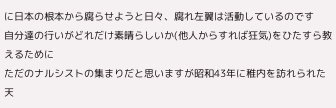に日本の根本から腐らせようと日々、腐れ左翼は活動しているのです
自分達の行いがどれだけ素晴らしいか(他人からすれば狂気)をひたすら教えるために
ただのナルシストの集まりだと思いますが昭和43年に稚内を訪れられた天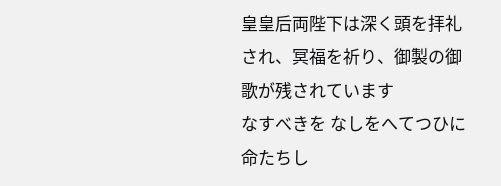皇皇后両陛下は深く頭を拝礼され、冥福を祈り、御製の御歌が残されています
なすべきを なしをへてつひに命たちし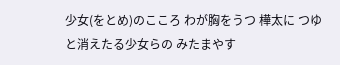少女(をとめ)のこころ わが胸をうつ 樺太に つゆと消えたる少女らの みたまやす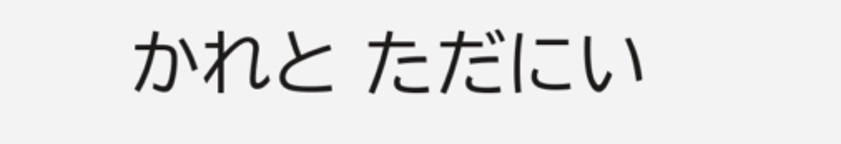かれと ただにい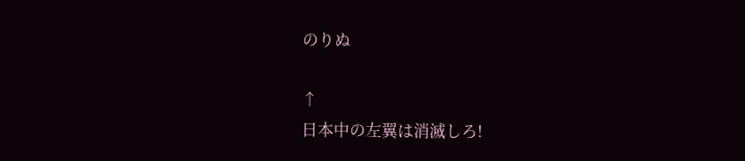のりぬ

↑
日本中の左翼は消滅しろ!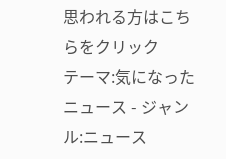思われる方はこちらをクリック
テーマ:気になったニュース - ジャンル:ニュース